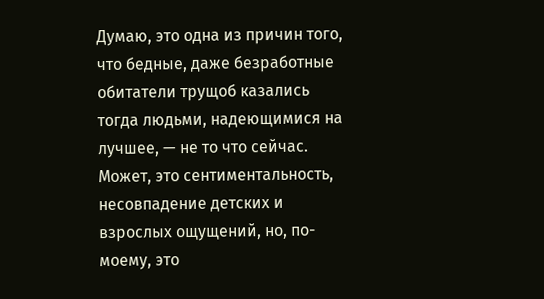Думаю, это одна из причин того, что бедные, даже безработные обитатели трущоб казались тогда людьми, надеющимися на лучшее, — не то что сейчас. Может, это сентиментальность, несовпадение детских и взрослых ощущений, но, по-моему, это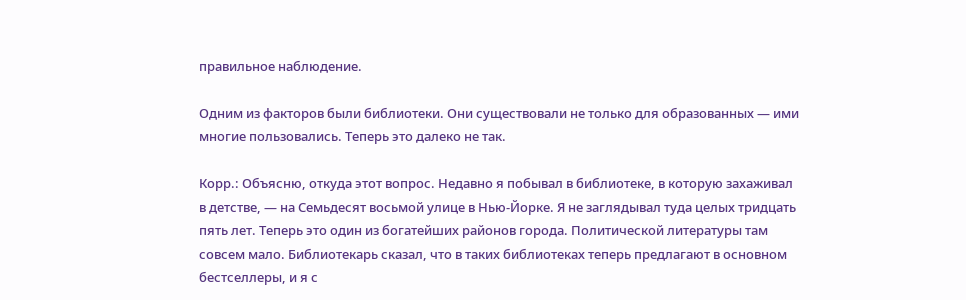правильное наблюдение.

Одним из факторов были библиотеки. Они существовали не только для образованных — ими многие пользовались. Теперь это далеко не так.

Корр.: Объясню, откуда этот вопрос. Недавно я побывал в библиотеке, в которую захаживал в детстве, — на Семьдесят восьмой улице в Нью-Йорке. Я не заглядывал туда целых тридцать пять лет. Теперь это один из богатейших районов города. Политической литературы там совсем мало. Библиотекарь сказал, что в таких библиотеках теперь предлагают в основном бестселлеры, и я с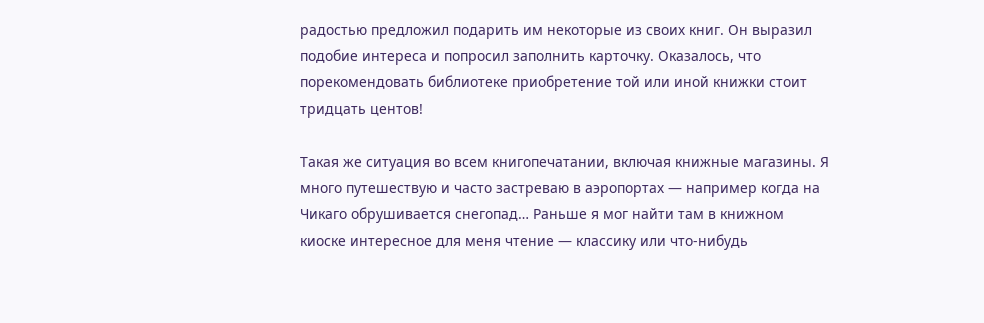радостью предложил подарить им некоторые из своих книг. Он выразил подобие интереса и попросил заполнить карточку. Оказалось, что порекомендовать библиотеке приобретение той или иной книжки стоит тридцать центов!

Такая же ситуация во всем книгопечатании, включая книжные магазины. Я много путешествую и часто застреваю в аэропортах — например когда на Чикаго обрушивается снегопад… Раньше я мог найти там в книжном киоске интересное для меня чтение — классику или что-нибудь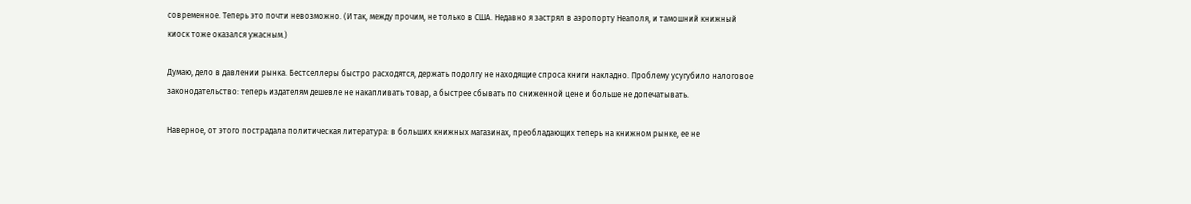современное. Теперь это почти невозможно. (И так, между прочим, не только в США. Недавно я застрял в аэропорту Неаполя, и тамошний книжный киоск тоже оказался ужасным.)

Думаю, дело в давлении рынка. Бестселлеры быстро расходятся, держать подолгу не находящие спроса книги накладно. Проблему усугубило налоговое законодательство: теперь издателям дешевле не накапливать товар, а быстрее сбывать по сниженной цене и больше не допечатывать.

Наверное, от этого пострадала политическая литература: в больших книжных магазинах, преобладающих теперь на книжном рынке, ее не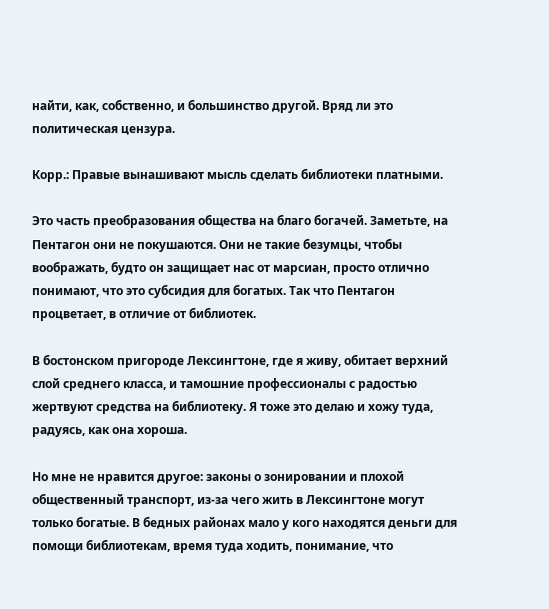найти, как, собственно, и большинство другой. Вряд ли это политическая цензура.

Корр.: Правые вынашивают мысль сделать библиотеки платными.

Это часть преобразования общества на благо богачей. Заметьте, на Пентагон они не покушаются. Они не такие безумцы, чтобы воображать, будто он защищает нас от марсиан, просто отлично понимают, что это субсидия для богатых. Так что Пентагон процветает, в отличие от библиотек.

В бостонском пригороде Лексингтоне, где я живу, обитает верхний слой среднего класса, и тамошние профессионалы с радостью жертвуют средства на библиотеку. Я тоже это делаю и хожу туда, радуясь, как она хороша.

Но мне не нравится другое: законы о зонировании и плохой общественный транспорт, из-за чего жить в Лексингтоне могут только богатые. В бедных районах мало у кого находятся деньги для помощи библиотекам, время туда ходить, понимание, что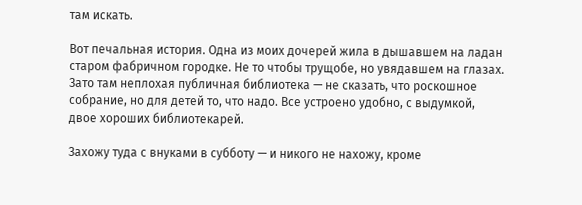там искать.

Вот печальная история. Одна из моих дочерей жила в дышавшем на ладан старом фабричном городке. Не то чтобы трущобе, но увядавшем на глазах. Зато там неплохая публичная библиотека — не сказать, что роскошное собрание, но для детей то, что надо. Все устроено удобно, с выдумкой, двое хороших библиотекарей.

Захожу туда с внуками в субботу — и никого не нахожу, кроме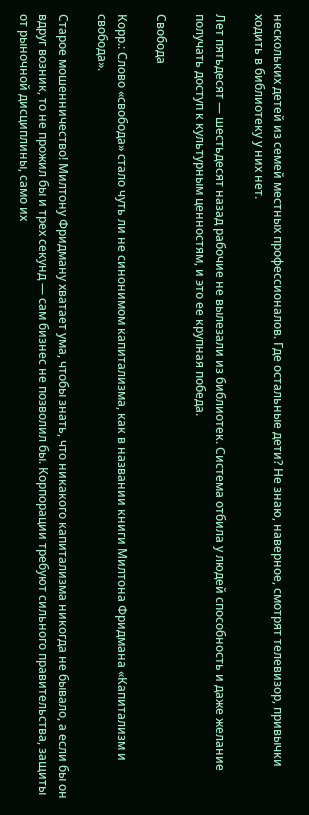нескольких детей из семей местных профессионалов. Где остальные дети? Не знаю, наверное, смотрят телевизор, привычки ходить в библиотеку у них нет.

Лет пятьдесят — шестьдесят назад рабочие не вылезали из библиотек. Система отбила у людей способность и даже желание получать доступ к культурным ценностям, и это ее крупная победа.

Свобода

Корр.: Слово «свобода» стало чуть ли не синонимом капитализма, как в названии книги Милтона Фридмана «Капитализм и свобода».

Старое мошенничество! Милтону Фридману хватает ума, чтобы знать, что никакого капитализма никогда не бывало, а если бы он вдруг возник, то не прожил бы и трех секунд — сам бизнес не позволил бы. Корпорации требуют сильного правительства, защиты от рыночной дисциплины, само их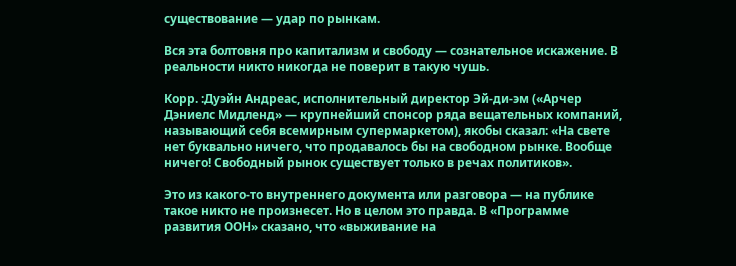существование — удар по рынкам.

Вся эта болтовня про капитализм и свободу — сознательное искажение. В реальности никто никогда не поверит в такую чушь.

Корр. :Дуэйн Андреас, исполнительный директор Эй-ди-эм («Арчер Дэниелс Мидленд» — крупнейший спонсор ряда вещательных компаний, называющий себя всемирным супермаркетом), якобы сказал: «На свете нет буквально ничего, что продавалось бы на свободном рынке. Вообще ничего! Свободный рынок существует только в речах политиков».

Это из какого-то внутреннего документа или разговора — на публике такое никто не произнесет. Но в целом это правда. В «Программе развития ООН» сказано, что «выживание на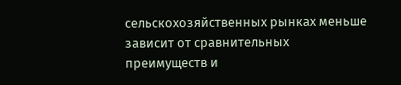сельскохозяйственных рынках меньше зависит от сравнительных преимуществ и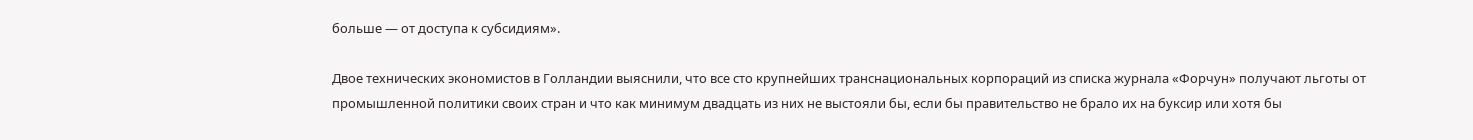больше — от доступа к субсидиям».

Двое технических экономистов в Голландии выяснили, что все сто крупнейших транснациональных корпораций из списка журнала «Форчун» получают льготы от промышленной политики своих стран и что как минимум двадцать из них не выстояли бы, если бы правительство не брало их на буксир или хотя бы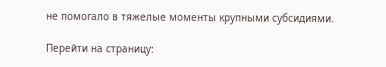не помогало в тяжелые моменты крупными субсидиями.

Перейти на страницу: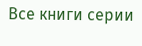Все книги серии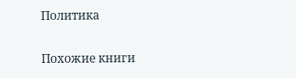Политика

Похожие книги